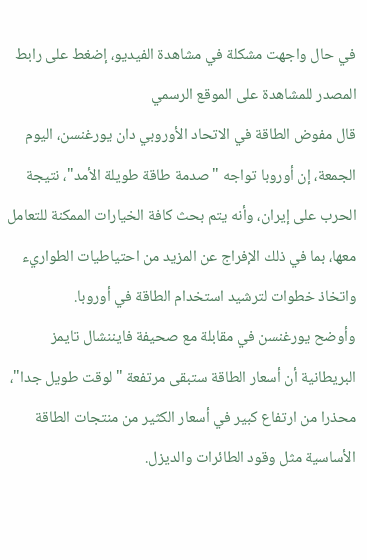في حال واجهت مشكلة في مشاهدة الفيديو، إضغط على رابط المصدر للمشاهدة على الموقع الرسمي
قال مفوض الطاقة في الاتحاد الأوروبي دان يورغنسن، اليوم الجمعة، إن أوروبا تواجه "صدمة طاقة طويلة الأمد"، نتيجة الحرب على إيران، وأنه يتم بحث كافة الخيارات الممكنة للتعامل معها، بما في ذلك الإفراج عن المزيد من احتياطيات الطواريء واتخاذ خطوات لترشيد استخدام الطاقة في أوروبا.
وأوضح يورغنسن في مقابلة مع صحيفة فايننشال تايمز البريطانية أن أسعار الطاقة ستبقى مرتفعة "لوقت طويل جدا"، محذرا من ارتفاع كبير في أسعار الكثير من منتجات الطاقة الأساسية مثل وقود الطائرات والديزل.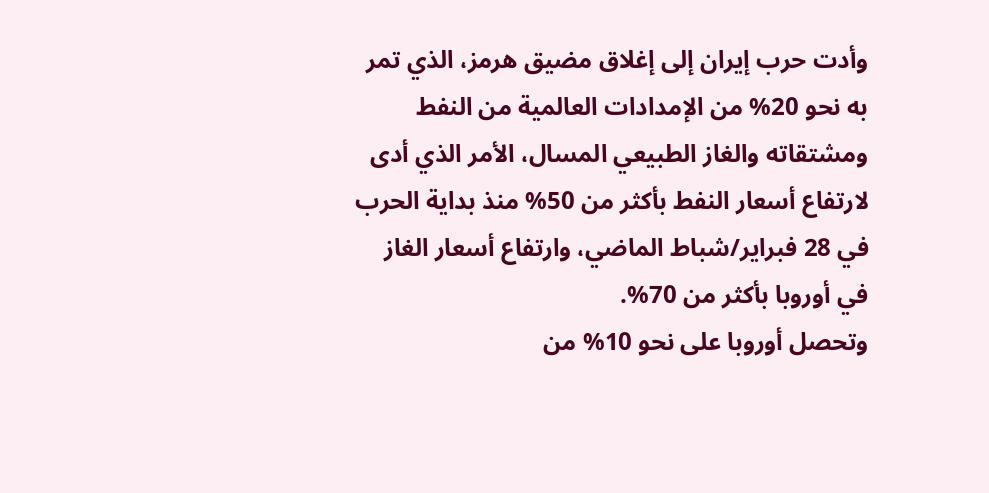وأدت حرب إيران إلى إغلاق مضيق هرمز، الذي تمر به نحو 20% من الإمدادات العالمية من النفط ومشتقاته والغاز الطبيعي المسال، الأمر الذي أدى لارتفاع أسعار النفط بأكثر من 50% منذ بداية الحرب في 28 فبراير/شباط الماضي، وارتفاع أسعار الغاز في أوروبا بأكثر من 70%.
وتحصل أوروبا على نحو 10% من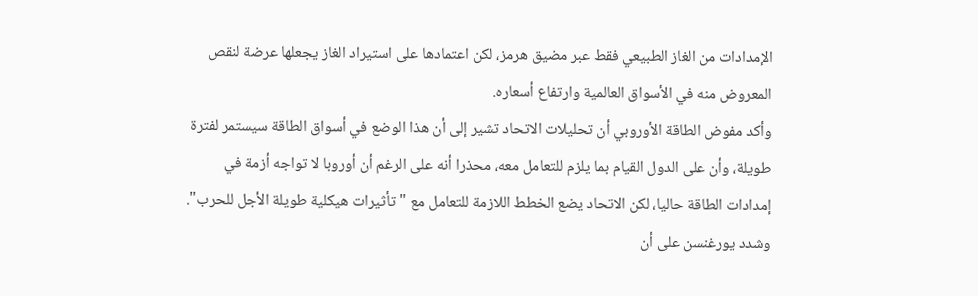الإمدادات من الغاز الطبيعي فقط عبر مضيق هرمز، لكن اعتمادها على استيراد الغاز يجعلها عرضة لنقص المعروض منه في الأسواق العالمية وارتفاع أسعاره.
وأكد مفوض الطاقة الأوروبي أن تحليلات الاتحاد تشير إلى أن هذا الوضع في أسواق الطاقة سيستمر لفترة طويلة، وأن على الدول القيام بما يلزم للتعامل معه، محذرا أنه على الرغم أن أوروبا لا تواجه أزمة في إمدادات الطاقة حاليا، لكن الاتحاد يضع الخطط اللازمة للتعامل مع "تأثيرات هيكلية طويلة الأجل للحرب".
وشدد يورغنسن على أن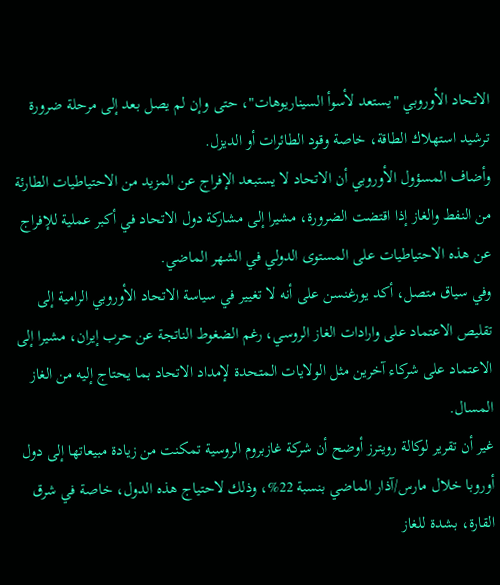الاتحاد الأوروبي "يستعد لأسوأ السيناريوهات"، حتى وإن لم يصل بعد إلى مرحلة ضرورة ترشيد استهلاك الطاقة، خاصة وقود الطائرات أو الديزل.
وأضاف المسؤول الأوروبي أن الاتحاد لا يستبعد الإفراج عن المزيد من الاحتياطيات الطارئة من النفط والغاز إذا اقتضت الضرورة، مشيرا إلى مشاركة دول الاتحاد في أكبر عملية للإفراج عن هذه الاحتياطيات على المستوى الدولي في الشهر الماضي.
وفي سياق متصل، أكد يورغنسن على أنه لا تغيير في سياسة الاتحاد الأوروبي الرامية إلى تقليص الاعتماد على وارادات الغاز الروسي، رغم الضغوط الناتجة عن حرب إيران، مشيرا إلى الاعتماد على شركاء آخرين مثل الولايات المتحدة لإمداد الاتحاد بما يحتاج إليه من الغاز المسال.
غير أن تقرير لوكالة رويترز أوضح أن شركة غازبروم الروسية تمكنت من زيادة مبيعاتها إلى دول أوروبا خلال مارس/آذار الماضي بنسبة 22%، وذلك لاحتياج هذه الدول، خاصة في شرق القارة، بشدة للغاز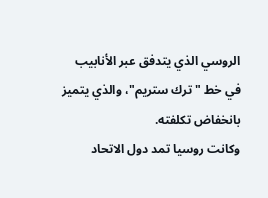الروسي الذي يتدفق عبر الأنابيب في خط "ترك ستريم"، والذي يتميز بانخفاض تكلفته.
وكانت روسيا تمد دول الاتحاد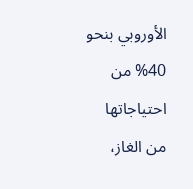الأوروبي بنحو 40% من احتياجاتها من الغاز،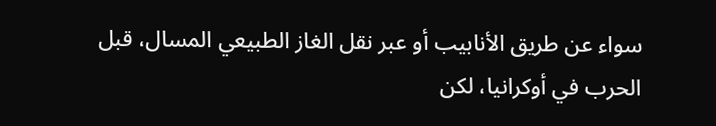سواء عن طريق الأنابيب أو عبر نقل الغاز الطبيعي المسال، قبل الحرب في أوكرانيا، لكن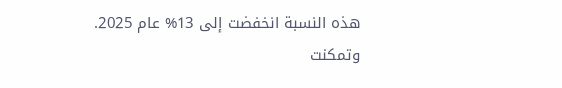هذه النسبة انخفضت إلى 13% عام 2025.
وتمكنت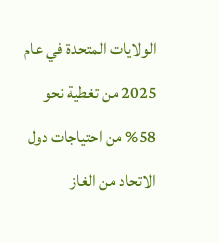الولايات المتحدة في عام 2025 من تغطية نحو 58% من احتياجات دول الاتحاد من الغاز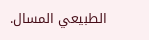الطبيعي المسال.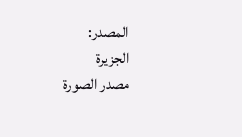المصدر:
الجزيرة
مصدر الصورة